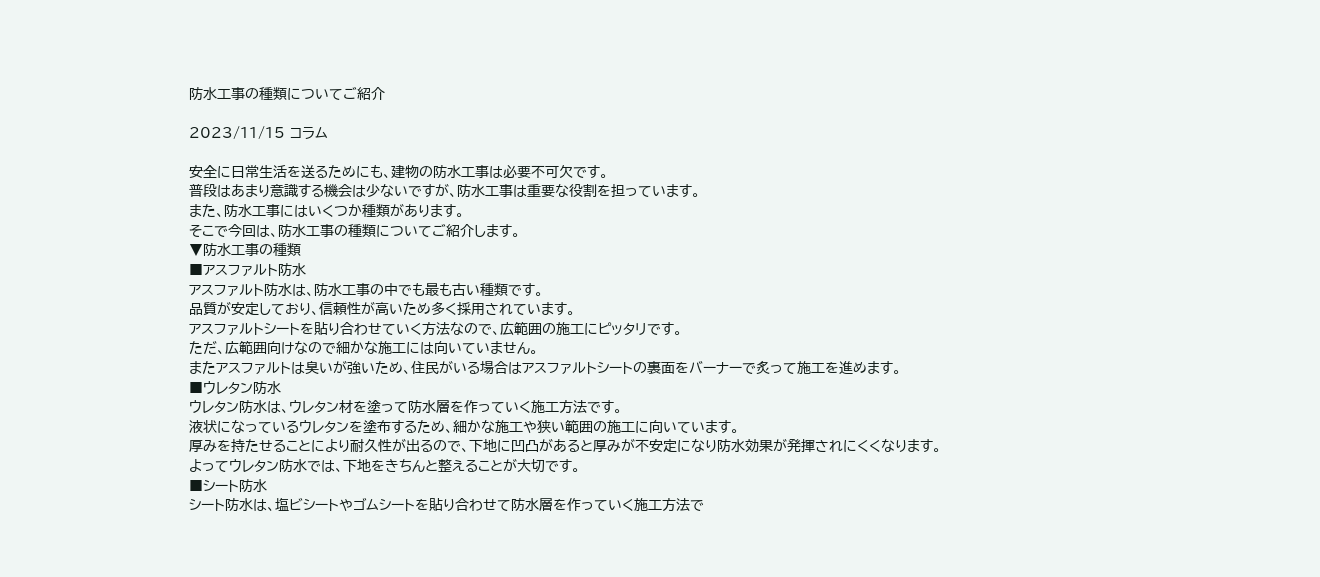防水工事の種類についてご紹介

2023/11/15 コラム

安全に日常生活を送るためにも、建物の防水工事は必要不可欠です。
普段はあまり意識する機会は少ないですが、防水工事は重要な役割を担っています。
また、防水工事にはいくつか種類があります。
そこで今回は、防水工事の種類についてご紹介します。
▼防水工事の種類
■アスファルト防水
アスファルト防水は、防水工事の中でも最も古い種類です。
品質が安定しており、信頼性が高いため多く採用されています。
アスファルトシートを貼り合わせていく方法なので、広範囲の施工にピッタリです。
ただ、広範囲向けなので細かな施工には向いていません。
またアスファルトは臭いが強いため、住民がいる場合はアスファルトシートの裏面をバーナーで炙って施工を進めます。
■ウレタン防水
ウレタン防水は、ウレタン材を塗って防水層を作っていく施工方法です。
液状になっているウレタンを塗布するため、細かな施工や狭い範囲の施工に向いています。
厚みを持たせることにより耐久性が出るので、下地に凹凸があると厚みが不安定になり防水効果が発揮されにくくなります。
よってウレタン防水では、下地をきちんと整えることが大切です。
■シート防水
シート防水は、塩ビシートやゴムシートを貼り合わせて防水層を作っていく施工方法で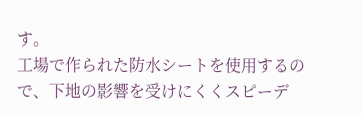す。
工場で作られた防水シートを使用するので、下地の影響を受けにくくスピーデ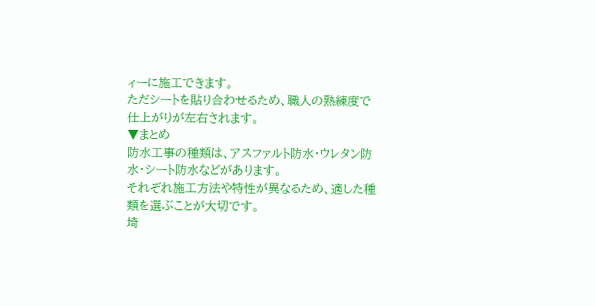ィーに施工できます。
ただシートを貼り合わせるため、職人の熟練度で仕上がりが左右されます。
▼まとめ
防水工事の種類は、アスファルト防水・ウレタン防水・シート防水などがあります。
それぞれ施工方法や特性が異なるため、適した種類を選ぶことが大切です。
埼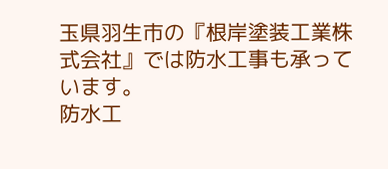玉県羽生市の『根岸塗装工業株式会社』では防水工事も承っています。
防水工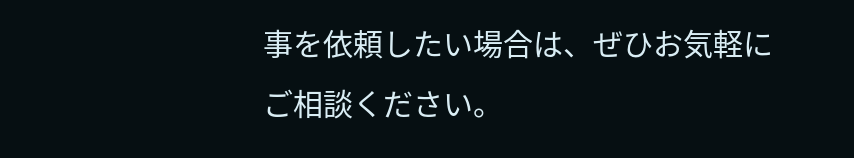事を依頼したい場合は、ぜひお気軽にご相談ください。